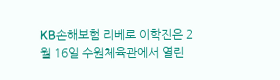KB손해보험 리베로 이학진은 2월 16일 수원체육관에서 열린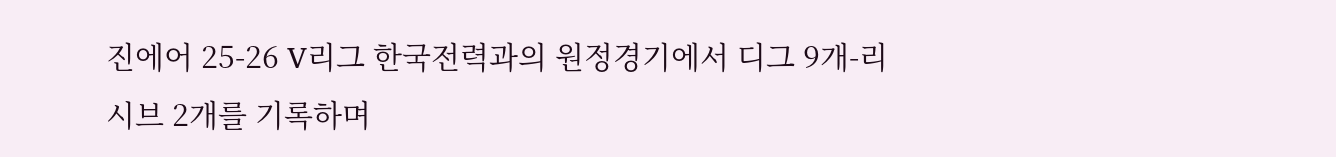진에어 25-26 V리그 한국전력과의 원정경기에서 디그 9개-리시브 2개를 기록하며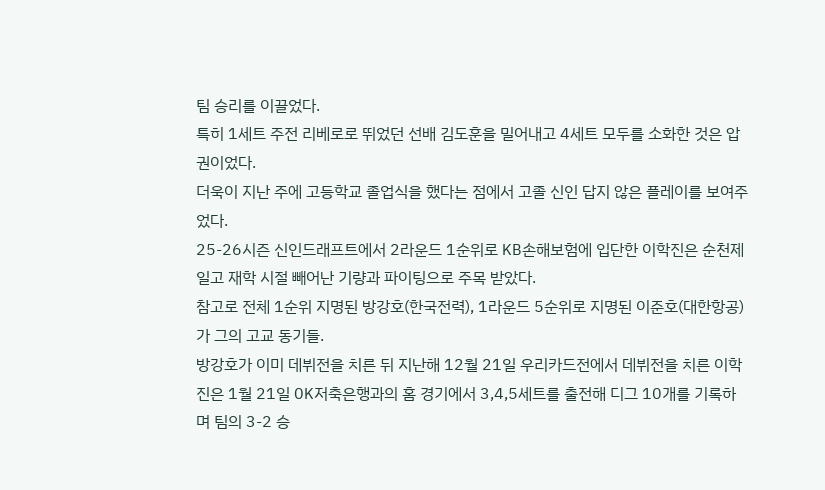팀 승리를 이끌었다.
특히 1세트 주전 리베로로 뛰었던 선배 김도훈을 밀어내고 4세트 모두를 소화한 것은 압권이었다.
더욱이 지난 주에 고등학교 졸업식을 했다는 점에서 고졸 신인 답지 않은 플레이를 보여주었다.
25-26시즌 신인드래프트에서 2라운드 1순위로 KB손해보험에 입단한 이학진은 순천제일고 재학 시절 빼어난 기량과 파이팅으로 주목 받았다.
참고로 전체 1순위 지명된 방강호(한국전력), 1라운드 5순위로 지명된 이준호(대한항공)가 그의 고교 동기들.
방강호가 이미 데뷔전을 치른 뒤 지난해 12월 21일 우리카드전에서 데뷔전을 치른 이학진은 1월 21일 OK저축은행과의 홈 경기에서 3,4,5세트를 출전해 디그 10개를 기록하며 팀의 3-2 승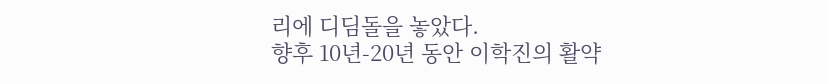리에 디딤돌을 놓았다.
향후 10년-20년 동안 이학진의 활약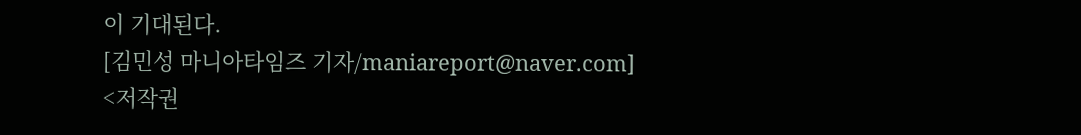이 기대된다.
[김민성 마니아타임즈 기자/maniareport@naver.com]
<저작권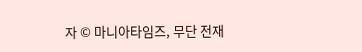자 © 마니아타임즈, 무단 전재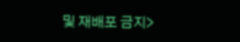및 재배포 금지>